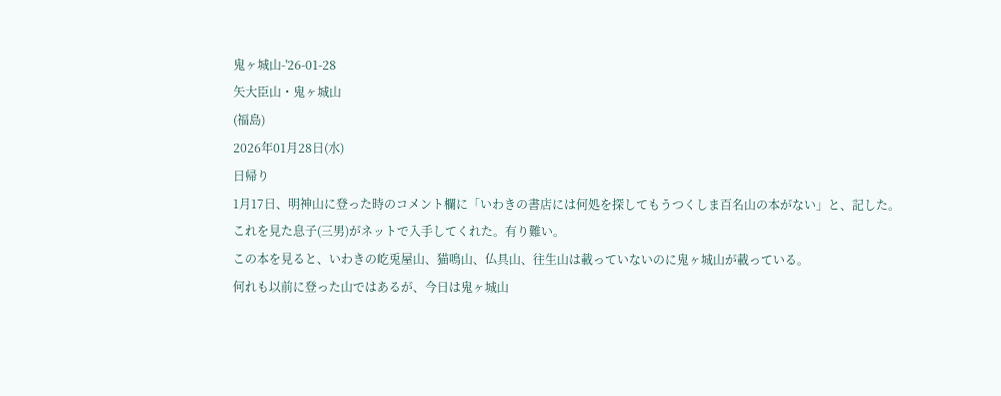鬼ヶ城山-'26-01-28
矢大臣山・鬼ヶ城山
(福島)
2026年01月28日(水)
日帰り
1月17日、明神山に登った時のコメント欄に「いわきの書店には何処を探してもうつくしま百名山の本がない」と、記した。
これを見た息子(三男)がネットで入手してくれた。有り難い。
この本を見ると、いわきの屹兎屋山、猫鳴山、仏具山、往生山は載っていないのに鬼ヶ城山が載っている。
何れも以前に登った山ではあるが、今日は鬼ヶ城山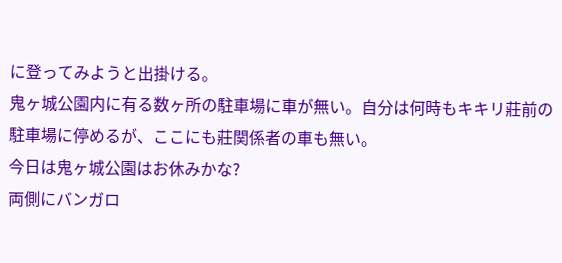に登ってみようと出掛ける。
鬼ヶ城公園内に有る数ヶ所の駐車場に車が無い。自分は何時もキキリ莊前の駐車場に停めるが、ここにも莊関係者の車も無い。
今日は鬼ヶ城公園はお休みかな?
両側にバンガロ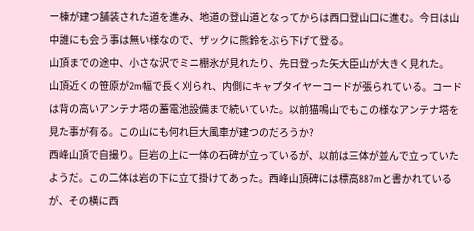ー棟が建つ舗装された道を進み、地道の登山道となってからは西口登山口に進む。今日は山中誰にも会う事は無い様なので、ザックに熊鈴をぶら下げて登る。
山頂までの途中、小さな沢でミニ棚氷が見れたり、先日登った矢大臣山が大きく見れた。
山頂近くの笹原が2m幅で長く刈られ、内側にキャプタイヤーコードが張られている。コードは背の高いアンテナ塔の蓄電池設備まで続いていた。以前猫鳴山でもこの様なアンテナ塔を見た事が有る。この山にも何れ巨大風車が建つのだろうか?
西峰山頂で自撮り。巨岩の上に一体の石碑が立っているが、以前は三体が並んで立っていたようだ。この二体は岩の下に立て掛けてあった。西峰山頂碑には標高887mと書かれているが、その横に西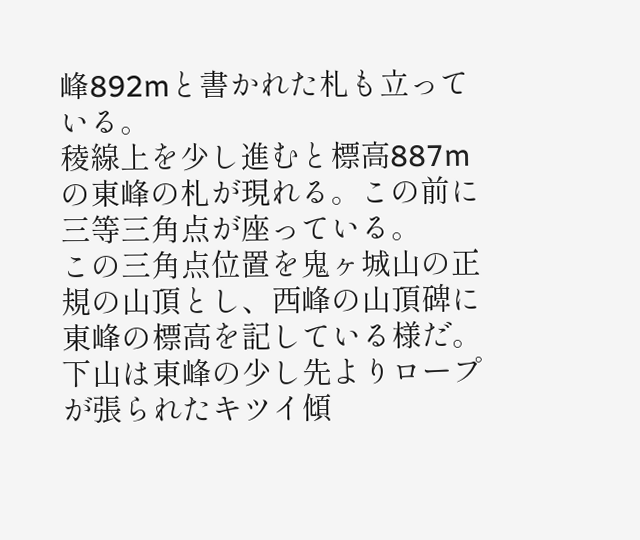峰892mと書かれた札も立っている。
稜線上を少し進むと標高887mの東峰の札が現れる。この前に三等三角点が座っている。
この三角点位置を鬼ヶ城山の正規の山頂とし、西峰の山頂碑に東峰の標高を記している様だ。
下山は東峰の少し先よりロープが張られたキツイ傾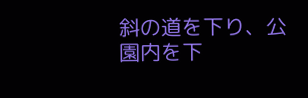斜の道を下り、公園内を下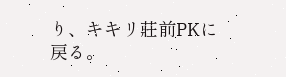り、キキリ莊前PKに戻る。